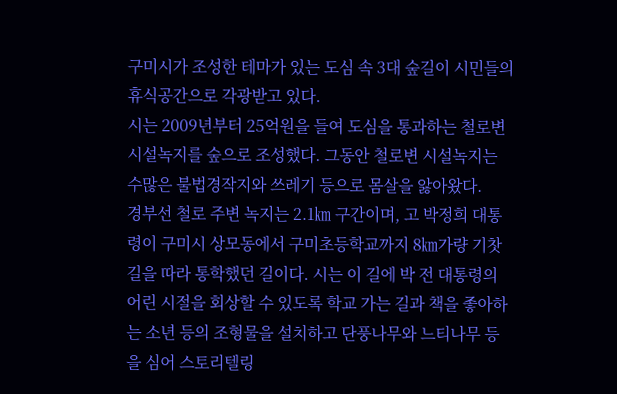구미시가 조성한 테마가 있는 도심 속 3대 숲길이 시민들의 휴식공간으로 각광받고 있다.
시는 2009년부터 25억원을 들여 도심을 통과하는 철로변 시설녹지를 숲으로 조성했다. 그동안 철로변 시설녹지는 수많은 불법경작지와 쓰레기 등으로 몸살을 앓아왔다.
경부선 철로 주변 녹지는 2.1㎞ 구간이며, 고 박정희 대통령이 구미시 상모동에서 구미초등학교까지 8㎞가량 기찻길을 따라 통학했던 길이다. 시는 이 길에 박 전 대통령의 어린 시절을 회상할 수 있도록 학교 가는 길과 책을 좋아하는 소년 등의 조형물을 설치하고 단풍나무와 느티나무 등을 심어 스토리텔링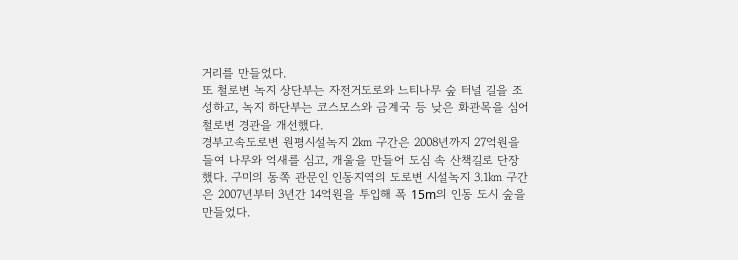거리를 만들었다.
또 철로변 녹지 상단부는 자전거도로와 느티나무 숲 터널 길을 조성하고, 녹지 하단부는 코스모스와 금계국 등 낮은 화관목을 심어 철로변 경관을 개선했다.
경부고속도로변 원평시설녹지 2㎞ 구간은 2008년까지 27억원을 들여 나무와 억새를 심고, 개울을 만들어 도심 속 산책길로 단장했다. 구미의 동쪽 관문인 인동지역의 도로변 시설녹지 3.1㎞ 구간은 2007년부터 3년간 14억원을 투입해 폭 15m의 인동 도시 숲을 만들었다.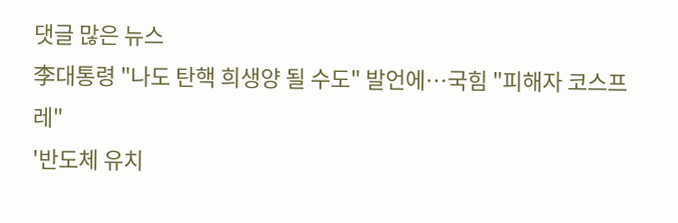댓글 많은 뉴스
李대통령 "나도 탄핵 희생양 될 수도" 발언에…국힘 "피해자 코스프레"
'반도체 유치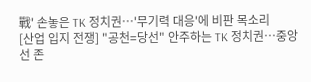戰' 손놓은 TK 정치권…'무기력 대응'에 비판 목소리
[산업 입지 전쟁] "공천=당선" 안주하는 TK 정치권…중앙선 존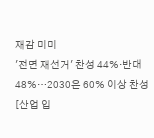재감 미미
'전면 재선거' 찬성 44%·반대 48%…2030은 60% 이상 찬성
[산업 입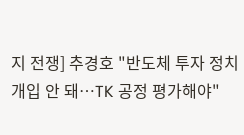지 전쟁] 추경호 "반도체 투자 정치 개입 안 돼…TK 공정 평가해야"